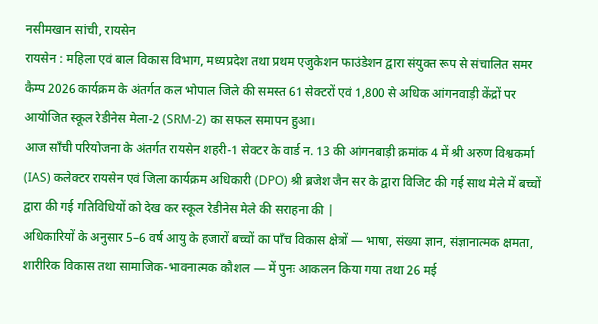नसीमखान सांची, रायसेन
रायसेन : महिला एवं बाल विकास विभाग, मध्यप्रदेश तथा प्रथम एजुकेशन फाउंडेशन द्वारा संयुक्त रूप से संचालित समर कैम्प 2026 कार्यक्रम के अंतर्गत कल भोपाल जिले की समस्त 61 सेक्टरों एवं 1,800 से अधिक आंगनवाड़ी केंद्रों पर आयोजित स्कूल रेडीनेस मेला-2 (SRM-2) का सफल समापन हुआ।
आज साँची परियोजना के अंतर्गत रायसेन शहरी-1 सेक्टर के वार्ड न. 13 की आंगनबाड़ी क्रमांक 4 में श्री अरुण विश्वकर्मा (IAS) कलेक्टर रायसेन एवं जिला कार्यक्रम अधिकारी (DPO) श्री ब्रजेश जैन सर के द्वारा विजिट की गई साथ मेले में बच्चों द्वारा की गई गतिविधियों को देख कर स्कूल रेडीनेस मेले की सराहना की |
अधिकारियों के अनुसार 5–6 वर्ष आयु के हजारों बच्चों का पाँच विकास क्षेत्रों — भाषा, संख्या ज्ञान, संज्ञानात्मक क्षमता, शारीरिक विकास तथा सामाजिक-भावनात्मक कौशल — में पुनः आकलन किया गया तथा 26 मई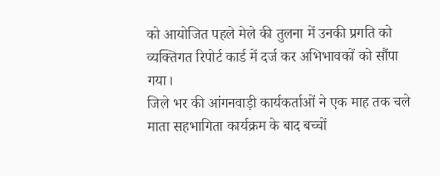को आयोजित पहले मेले की तुलना में उनकी प्रगति को व्यक्तिगत रिपोर्ट कार्ड में दर्ज कर अभिभावकों को सौंपा गया।
जिले भर की आंगनवाड़ी कार्यकर्ताओं ने एक माह तक चले माता सहभागिता कार्यक्रम के बाद बच्चों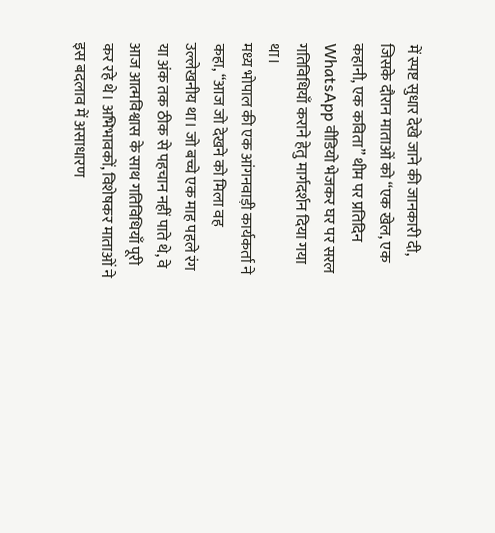में स्पष्ट सुधार देखे जाने की जानकारी दी, जिसके दौरान माताओं को “एक खेल, एक कहानी, एक कविता” थीम पर प्रतिदिन WhatsApp वीडियो भेजकर घर पर सरल गतिविधियाँ कराने हेतु मार्गदर्शन दिया गया था।
मध्य भोपाल की एक आंगनवाड़ी कार्यकर्ता ने कहा, “आज जो देखने को मिला वह उल्लेखनीय था। जो बच्चे एक माह पहले रंग या अंक तक ठीक से पहचान नहीं पाते थे, वे आज आत्मविश्वास के साथ गतिविधियाँ पूरी कर रहे थे। अभिभावकों, विशेषकर माताओं ने इस बदलाव में असाधारण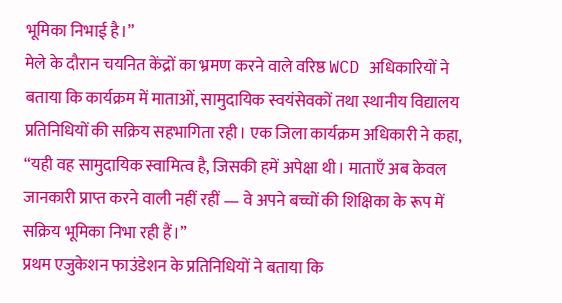भूमिका निभाई है।”
मेले के दौरान चयनित केंद्रों का भ्रमण करने वाले वरिष्ठ WCD अधिकारियों ने बताया कि कार्यक्रम में माताओं, सामुदायिक स्वयंसेवकों तथा स्थानीय विद्यालय प्रतिनिधियों की सक्रिय सहभागिता रही। एक जिला कार्यक्रम अधिकारी ने कहा, “यही वह सामुदायिक स्वामित्व है, जिसकी हमें अपेक्षा थी। माताएँ अब केवल जानकारी प्राप्त करने वाली नहीं रहीं — वे अपने बच्चों की शिक्षिका के रूप में सक्रिय भूमिका निभा रही हैं।”
प्रथम एजुकेशन फाउंडेशन के प्रतिनिधियों ने बताया कि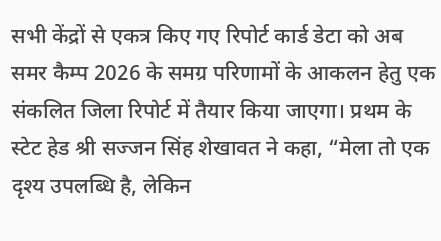सभी केंद्रों से एकत्र किए गए रिपोर्ट कार्ड डेटा को अब समर कैम्प 2026 के समग्र परिणामों के आकलन हेतु एक संकलित जिला रिपोर्ट में तैयार किया जाएगा। प्रथम के स्टेट हेड श्री सज्जन सिंह शेखावत ने कहा, “मेला तो एक दृश्य उपलब्धि है, लेकिन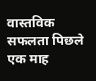वास्तविक सफलता पिछले एक माह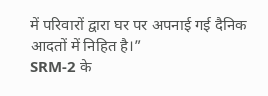में परिवारों द्वारा घर पर अपनाई गई दैनिक आदतों में निहित है।”
SRM-2 के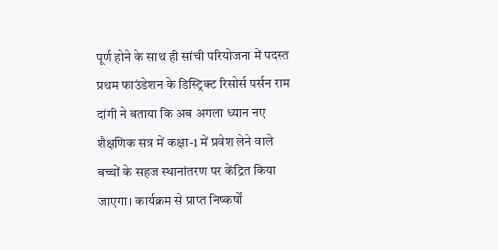पूर्ण होने के साथ ही सांची परियोजना में पदस्त प्रथम फाउंडेशन के डिस्ट्रिक्ट रिसोर्स पर्सन राम दांगी ने बताया कि अब अगला ध्यान नए शैक्षणिक सत्र में कक्षा-1 में प्रवेश लेने वाले बच्चों के सहज स्थानांतरण पर केंद्रित किया जाएगा। कार्यक्रम से प्राप्त निष्कर्षों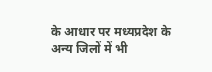के आधार पर मध्यप्रदेश के अन्य जिलों में भी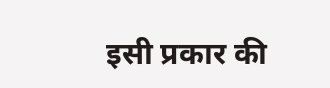इसी प्रकार की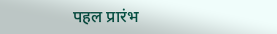पहल प्रारंभ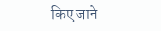किए जाने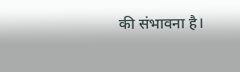की संभावना है।